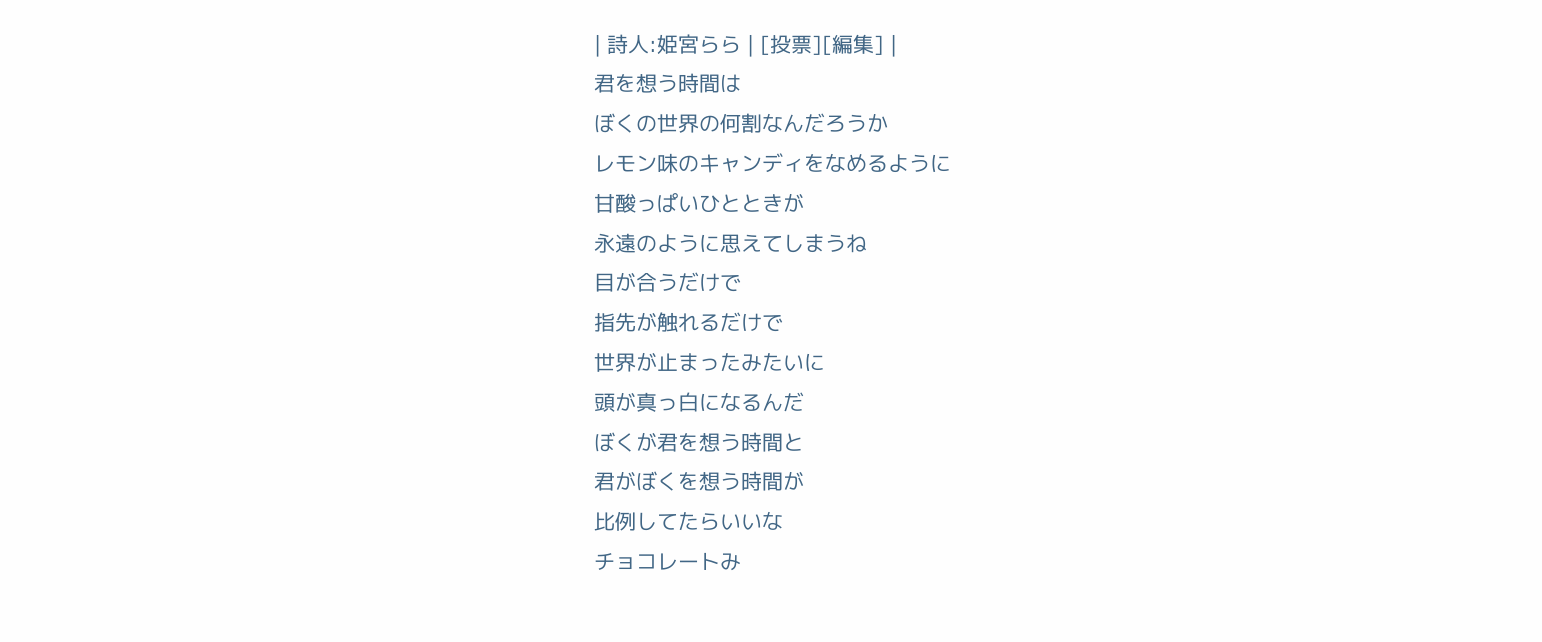| 詩人:姫宮らら | [投票][編集] |
君を想う時間は
ぼくの世界の何割なんだろうか
レモン味のキャンディをなめるように
甘酸っぱいひとときが
永遠のように思えてしまうね
目が合うだけで
指先が触れるだけで
世界が止まったみたいに
頭が真っ白になるんだ
ぼくが君を想う時間と
君がぼくを想う時間が
比例してたらいいな
チョコレートみ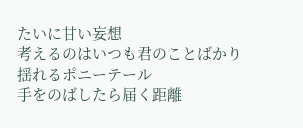たいに甘い妄想
考えるのはいつも君のことばかり
揺れるポニーテール
手をのばしたら届く距離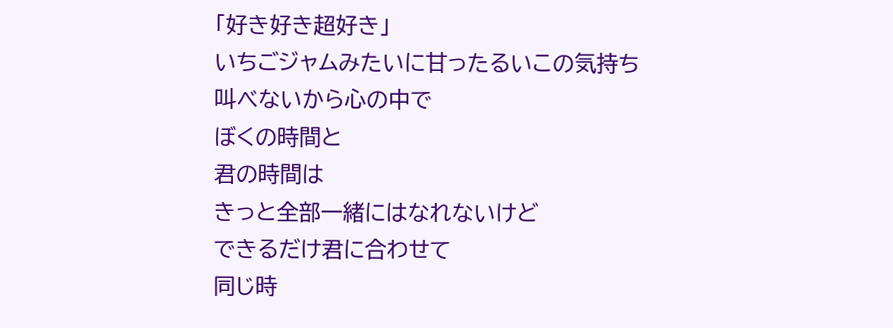「好き好き超好き」
いちごジャムみたいに甘ったるいこの気持ち
叫べないから心の中で
ぼくの時間と
君の時間は
きっと全部一緒にはなれないけど
できるだけ君に合わせて
同じ時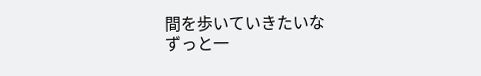間を歩いていきたいな
ずっと一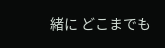緒に どこまでも